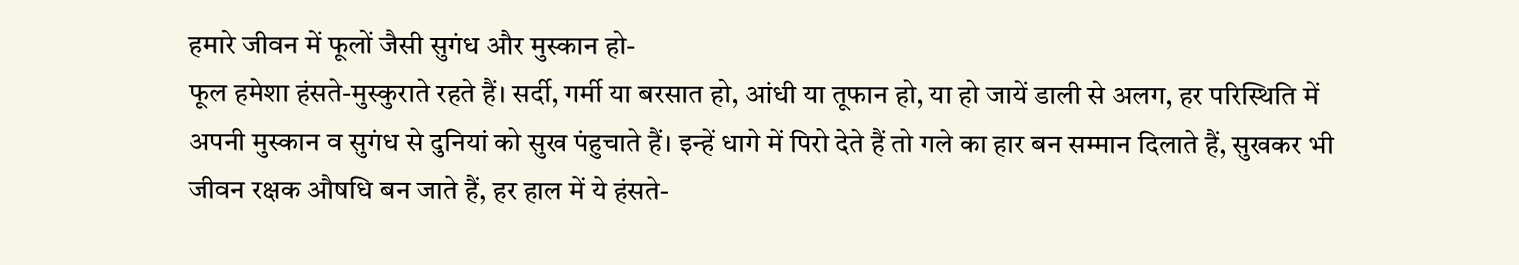हमारे जीवन में फूलों जैसी सुगंध और मुस्कान हो-
फूल हमेशा हंसते-मुस्कुराते रहते हैं। सर्दी, गर्मी या बरसात हो, आंधी या तूफान हो, या हो जायें डाली से अलग, हर परिस्थिति में अपनी मुस्कान व सुगंध से दुनियां को सुख पंहुचाते हैं। इन्हें धागे में पिरो देते हैं तो गले का हार बन सम्मान दिलाते हैं, सुखकर भी जीवन रक्षक औषधि बन जाते हैं, हर हाल में ये हंसते-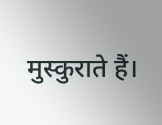मुस्कुराते हैं।